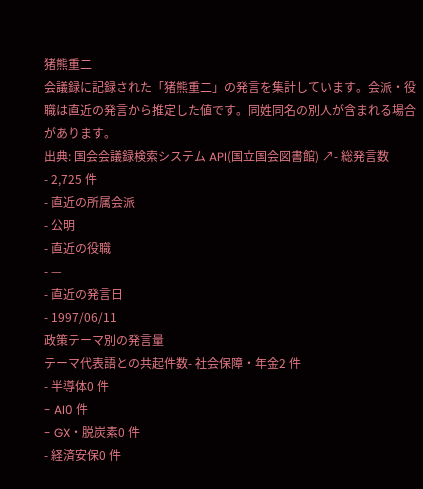猪熊重二
会議録に記録された「猪熊重二」の発言を集計しています。会派・役職は直近の発言から推定した値です。同姓同名の別人が含まれる場合があります。
出典: 国会会議録検索システム API(国立国会図書館) ↗- 総発言数
- 2,725 件
- 直近の所属会派
- 公明
- 直近の役職
- —
- 直近の発言日
- 1997/06/11
政策テーマ別の発言量
テーマ代表語との共起件数- 社会保障・年金2 件
- 半導体0 件
- AI0 件
- GX・脱炭素0 件
- 経済安保0 件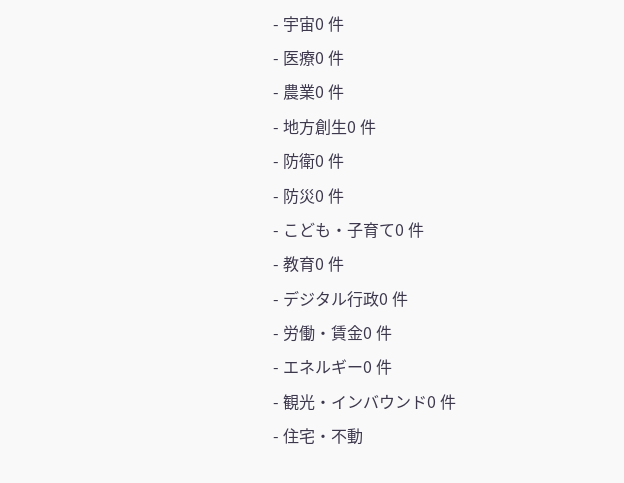- 宇宙0 件
- 医療0 件
- 農業0 件
- 地方創生0 件
- 防衛0 件
- 防災0 件
- こども・子育て0 件
- 教育0 件
- デジタル行政0 件
- 労働・賃金0 件
- エネルギー0 件
- 観光・インバウンド0 件
- 住宅・不動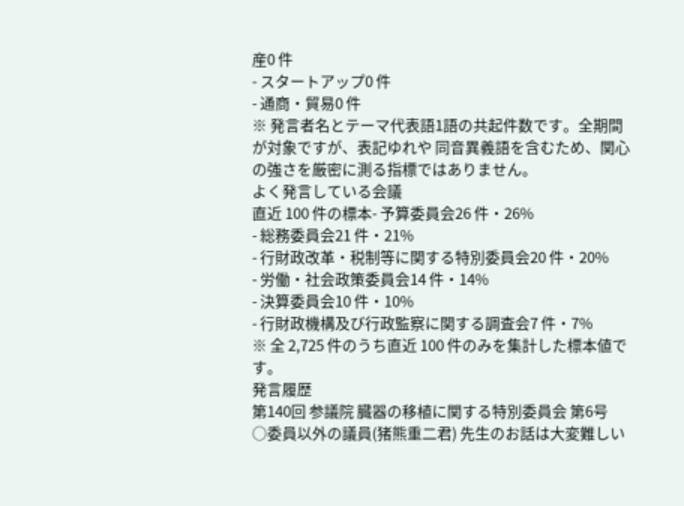産0 件
- スタートアップ0 件
- 通商・貿易0 件
※ 発言者名とテーマ代表語1語の共起件数です。全期間が対象ですが、表記ゆれや 同音異義語を含むため、関心の強さを厳密に測る指標ではありません。
よく発言している会議
直近 100 件の標本- 予算委員会26 件・26%
- 総務委員会21 件・21%
- 行財政改革・税制等に関する特別委員会20 件・20%
- 労働・社会政策委員会14 件・14%
- 決算委員会10 件・10%
- 行財政機構及び行政監察に関する調査会7 件・7%
※ 全 2,725 件のうち直近 100 件のみを集計した標本値です。
発言履歴
第140回 参議院 臓器の移植に関する特別委員会 第6号
○委員以外の議員(猪熊重二君) 先生のお話は大変難しい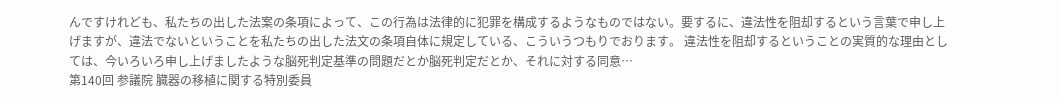んですけれども、私たちの出した法案の条項によって、この行為は法律的に犯罪を構成するようなものではない。要するに、違法性を阻却するという言葉で申し上げますが、違法でないということを私たちの出した法文の条項自体に規定している、こういうつもりでおります。 違法性を阻却するということの実質的な理由としては、今いろいろ申し上げましたような脳死判定基準の問題だとか脳死判定だとか、それに対する同意…
第140回 参議院 臓器の移植に関する特別委員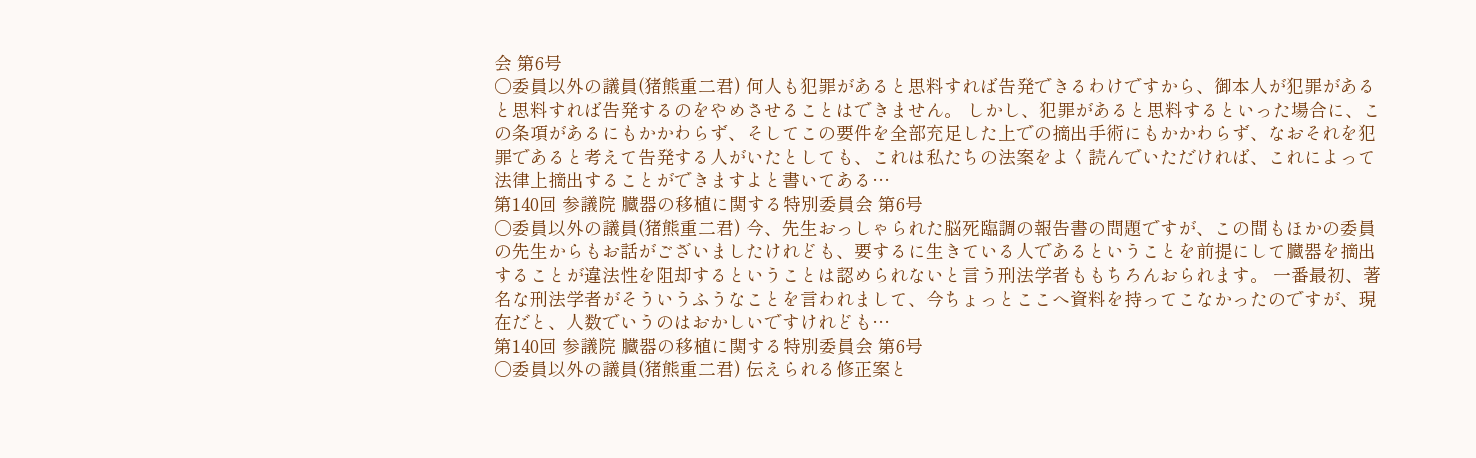会 第6号
○委員以外の議員(猪熊重二君) 何人も犯罪があると思料すれば告発できるわけですから、御本人が犯罪があると思料すれば告発するのをやめさせることはできません。 しかし、犯罪があると思料するといった場合に、この条項があるにもかかわらず、そしてこの要件を全部充足した上での摘出手術にもかかわらず、なおそれを犯罪であると考えて告発する人がいたとしても、これは私たちの法案をよく読んでいただければ、これによって法律上摘出することができますよと書いてある…
第140回 参議院 臓器の移植に関する特別委員会 第6号
○委員以外の議員(猪熊重二君) 今、先生おっしゃられた脳死臨調の報告書の問題ですが、この間もほかの委員の先生からもお話がございましたけれども、要するに生きている人であるということを前提にして臓器を摘出することが違法性を阻却するということは認められないと言う刑法学者ももちろんおられます。 一番最初、著名な刑法学者がそういうふうなことを言われまして、今ちょっとここへ資料を持ってこなかったのですが、現在だと、人数でいうのはおかしいですけれども…
第140回 参議院 臓器の移植に関する特別委員会 第6号
○委員以外の議員(猪熊重二君) 伝えられる修正案と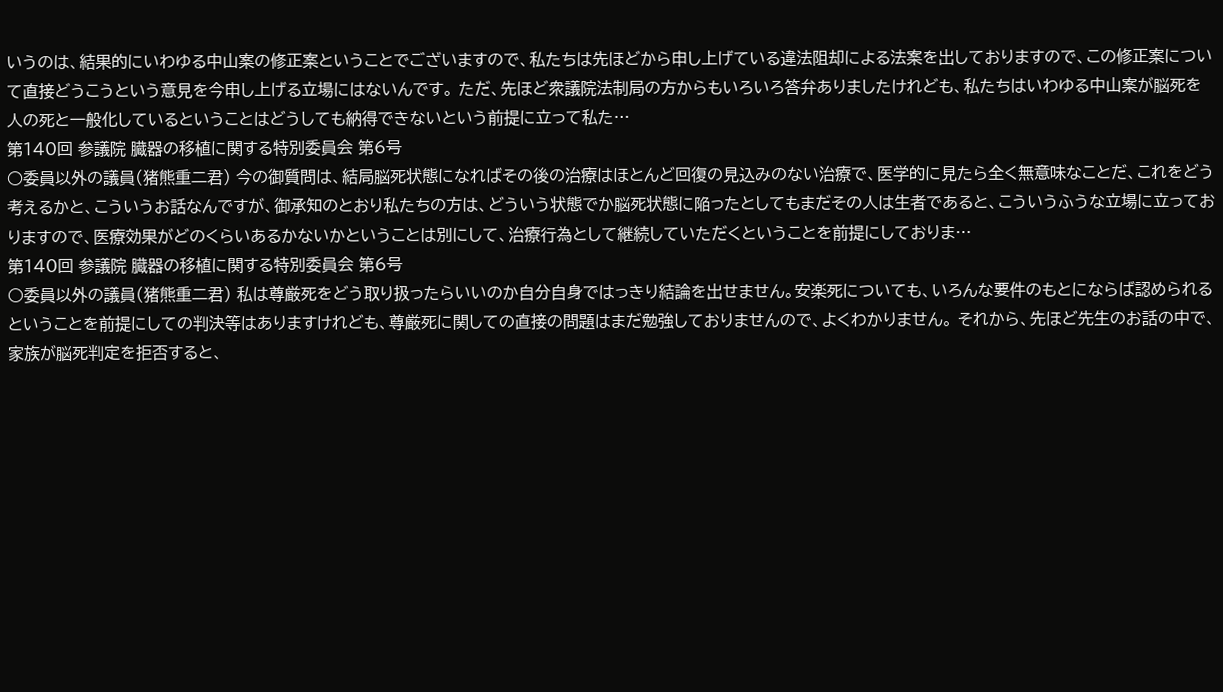いうのは、結果的にいわゆる中山案の修正案ということでございますので、私たちは先ほどから申し上げている違法阻却による法案を出しておりますので、この修正案について直接どうこうという意見を今申し上げる立場にはないんです。 ただ、先ほど衆議院法制局の方からもいろいろ答弁ありましたけれども、私たちはいわゆる中山案が脳死を人の死と一般化しているということはどうしても納得できないという前提に立って私た…
第140回 参議院 臓器の移植に関する特別委員会 第6号
○委員以外の議員(猪熊重二君) 今の御質問は、結局脳死状態になればその後の治療はほとんど回復の見込みのない治療で、医学的に見たら全く無意味なことだ、これをどう考えるかと、こういうお話なんですが、御承知のとおり私たちの方は、どういう状態でか脳死状態に陥ったとしてもまだその人は生者であると、こういうふうな立場に立っておりますので、医療効果がどのくらいあるかないかということは別にして、治療行為として継続していただくということを前提にしておりま…
第140回 参議院 臓器の移植に関する特別委員会 第6号
○委員以外の議員(猪熊重二君) 私は尊厳死をどう取り扱ったらいいのか自分自身ではっきり結論を出せません。安楽死についても、いろんな要件のもとにならば認められるということを前提にしての判決等はありますけれども、尊厳死に関しての直接の問題はまだ勉強しておりませんので、よくわかりません。 それから、先ほど先生のお話の中で、家族が脳死判定を拒否すると、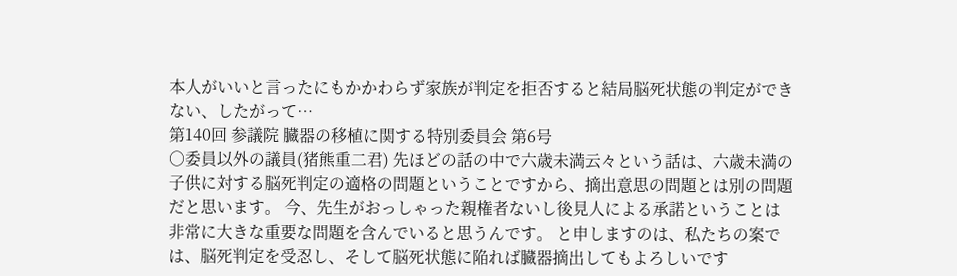本人がいいと言ったにもかかわらず家族が判定を拒否すると結局脳死状態の判定ができない、したがって…
第140回 参議院 臓器の移植に関する特別委員会 第6号
○委員以外の議員(猪熊重二君) 先ほどの話の中で六歳未満云々という話は、六歳未満の子供に対する脳死判定の適格の問題ということですから、摘出意思の問題とは別の問題だと思います。 今、先生がおっしゃった親権者ないし後見人による承諾ということは非常に大きな重要な問題を含んでいると思うんです。 と申しますのは、私たちの案では、脳死判定を受忍し、そして脳死状態に陥れば臓器摘出してもよろしいです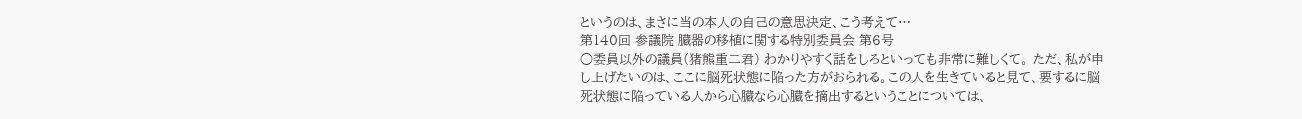というのは、まさに当の本人の自己の意思決定、こう考えて…
第140回 参議院 臓器の移植に関する特別委員会 第6号
○委員以外の議員(猪熊重二君) わかりやすく話をしろといっても非常に難しくて。 ただ、私が申し上げたいのは、ここに脳死状態に陥った方がおられる。この人を生きていると見て、要するに脳死状態に陥っている人から心臓なら心臓を摘出するということについては、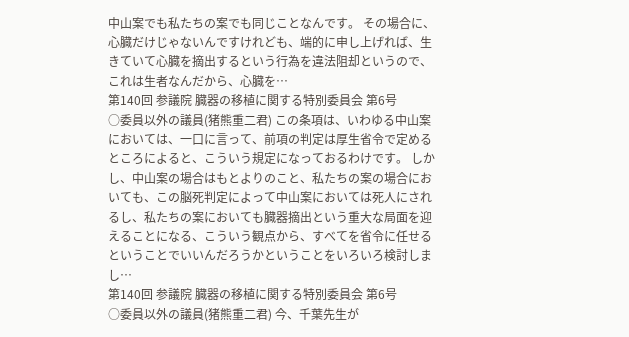中山案でも私たちの案でも同じことなんです。 その場合に、心臓だけじゃないんですけれども、端的に申し上げれば、生きていて心臓を摘出するという行為を違法阻却というので、これは生者なんだから、心臓を…
第140回 参議院 臓器の移植に関する特別委員会 第6号
○委員以外の議員(猪熊重二君) この条項は、いわゆる中山案においては、一口に言って、前項の判定は厚生省令で定めるところによると、こういう規定になっておるわけです。 しかし、中山案の場合はもとよりのこと、私たちの案の場合においても、この脳死判定によって中山案においては死人にされるし、私たちの案においても臓器摘出という重大な局面を迎えることになる、こういう観点から、すべてを省令に任せるということでいいんだろうかということをいろいろ検討しまし…
第140回 参議院 臓器の移植に関する特別委員会 第6号
○委員以外の議員(猪熊重二君) 今、千葉先生が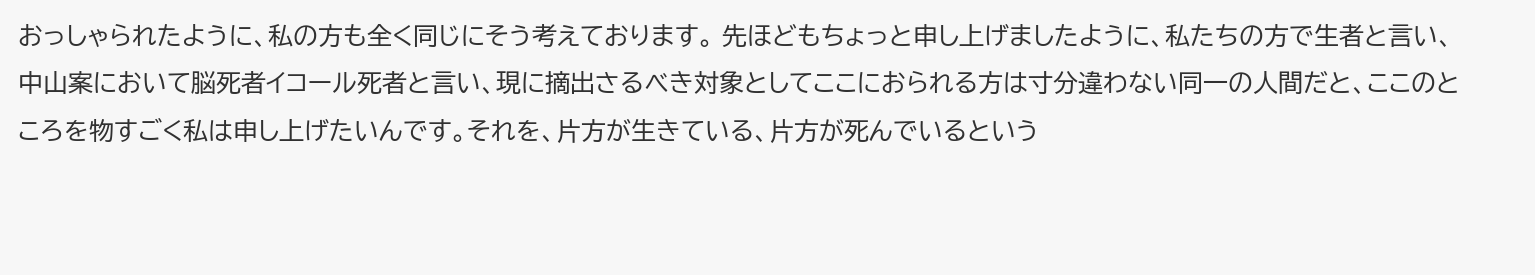おっしゃられたように、私の方も全く同じにそう考えております。 先ほどもちょっと申し上げましたように、私たちの方で生者と言い、中山案において脳死者イコール死者と言い、現に摘出さるべき対象としてここにおられる方は寸分違わない同一の人間だと、ここのところを物すごく私は申し上げたいんです。それを、片方が生きている、片方が死んでいるという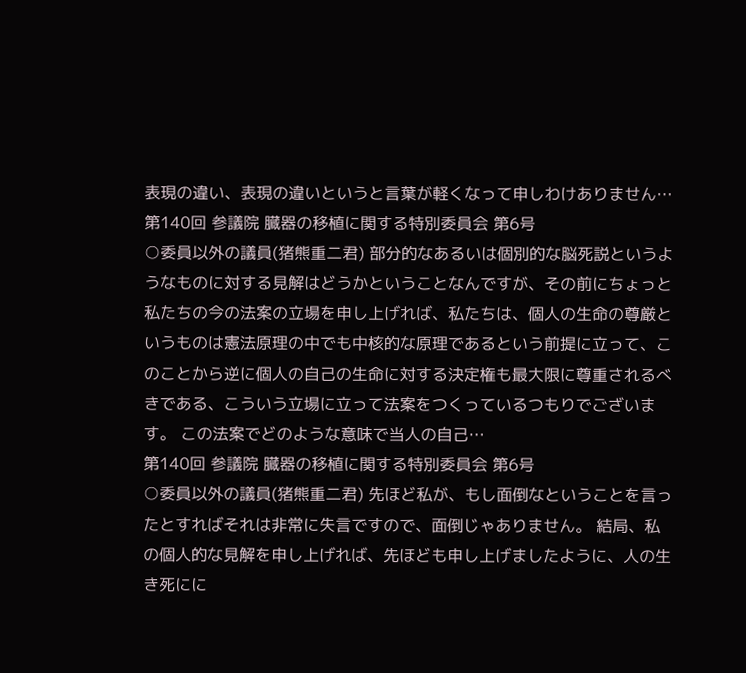表現の違い、表現の違いというと言葉が軽くなって申しわけありません…
第140回 参議院 臓器の移植に関する特別委員会 第6号
○委員以外の議員(猪熊重二君) 部分的なあるいは個別的な脳死説というようなものに対する見解はどうかということなんですが、その前にちょっと私たちの今の法案の立場を申し上げれば、私たちは、個人の生命の尊厳というものは憲法原理の中でも中核的な原理であるという前提に立って、このことから逆に個人の自己の生命に対する決定権も最大限に尊重されるべきである、こういう立場に立って法案をつくっているつもりでございます。 この法案でどのような意味で当人の自己…
第140回 参議院 臓器の移植に関する特別委員会 第6号
○委員以外の議員(猪熊重二君) 先ほど私が、もし面倒なということを言ったとすればそれは非常に失言ですので、面倒じゃありません。 結局、私の個人的な見解を申し上げれば、先ほども申し上げましたように、人の生き死にに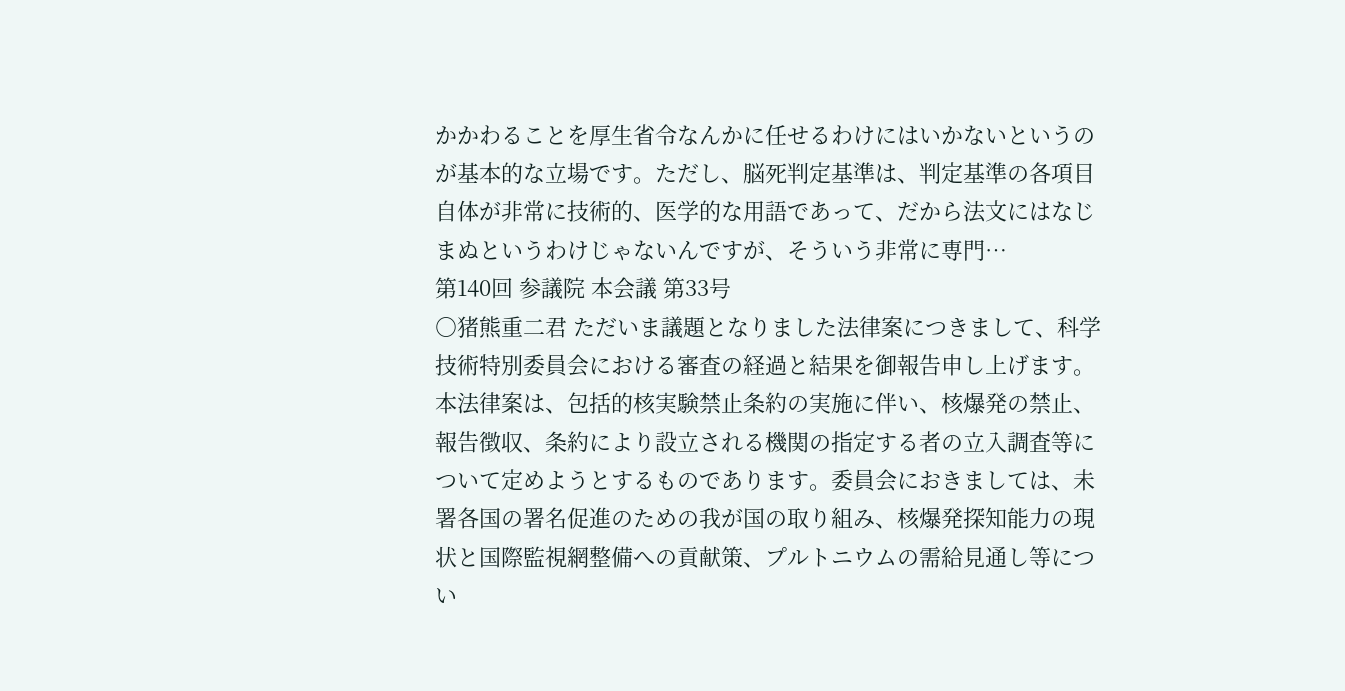かかわることを厚生省令なんかに任せるわけにはいかないというのが基本的な立場です。ただし、脳死判定基準は、判定基準の各項目自体が非常に技術的、医学的な用語であって、だから法文にはなじまぬというわけじゃないんですが、そういう非常に専門…
第140回 参議院 本会議 第33号
○猪熊重二君 ただいま議題となりました法律案につきまして、科学技術特別委員会における審査の経過と結果を御報告申し上げます。 本法律案は、包括的核実験禁止条約の実施に伴い、核爆発の禁止、報告徴収、条約により設立される機関の指定する者の立入調査等について定めようとするものであります。委員会におきましては、未署各国の署名促進のための我が国の取り組み、核爆発探知能力の現状と国際監視網整備への貢献策、プルトニウムの需給見通し等につい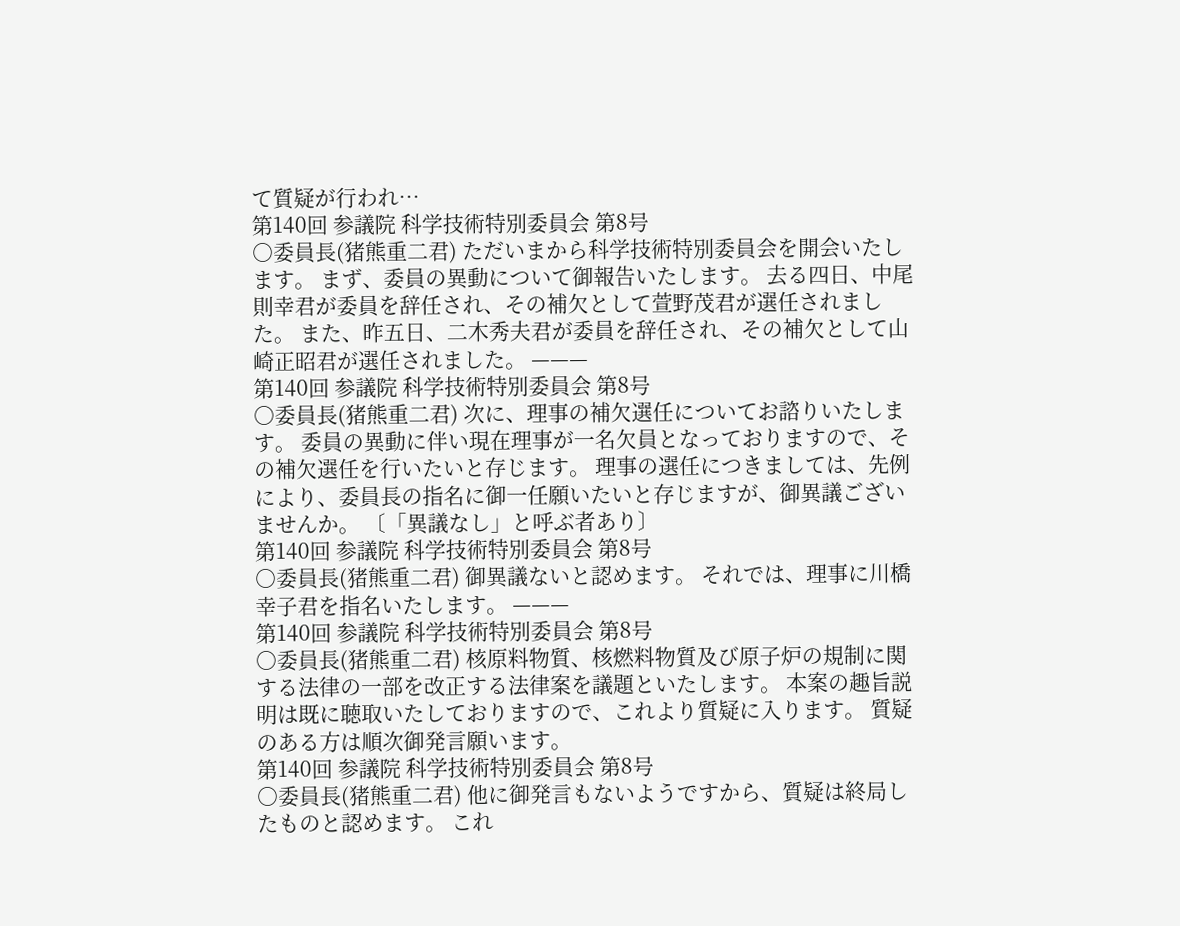て質疑が行われ…
第140回 参議院 科学技術特別委員会 第8号
○委員長(猪熊重二君) ただいまから科学技術特別委員会を開会いたします。 まず、委員の異動について御報告いたします。 去る四日、中尾則幸君が委員を辞任され、その補欠として萱野茂君が選任されました。 また、昨五日、二木秀夫君が委員を辞任され、その補欠として山崎正昭君が選任されました。 ———
第140回 参議院 科学技術特別委員会 第8号
○委員長(猪熊重二君) 次に、理事の補欠選任についてお諮りいたします。 委員の異動に伴い現在理事が一名欠員となっておりますので、その補欠選任を行いたいと存じます。 理事の選任につきましては、先例により、委員長の指名に御一任願いたいと存じますが、御異議ございませんか。 〔「異議なし」と呼ぶ者あり〕
第140回 参議院 科学技術特別委員会 第8号
○委員長(猪熊重二君) 御異議ないと認めます。 それでは、理事に川橋幸子君を指名いたします。 ———
第140回 参議院 科学技術特別委員会 第8号
○委員長(猪熊重二君) 核原料物質、核燃料物質及び原子炉の規制に関する法律の一部を改正する法律案を議題といたします。 本案の趣旨説明は既に聴取いたしておりますので、これより質疑に入ります。 質疑のある方は順次御発言願います。
第140回 参議院 科学技術特別委員会 第8号
○委員長(猪熊重二君) 他に御発言もないようですから、質疑は終局したものと認めます。 これ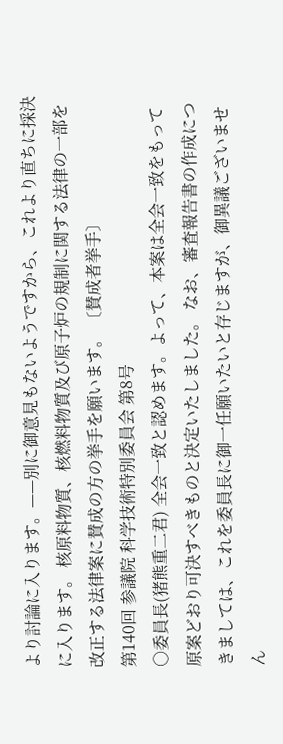より討論に入ります。——別に御意見もないようですから、これより直ちに採決に入ります。 核原料物質、核燃料物質及び原子炉の規制に関する法律の一部を改正する法律案に賛成の方の挙手を願います。 〔賛成者挙手〕
第140回 参議院 科学技術特別委員会 第8号
○委員長(猪熊重二君) 全会一致と認めます。よって、本案は全会一致をもって原案どおり可決すべきものと決定いたしました。 なお、審査報告書の作成につきましては、これを委員長に御一任願いたいと存じますが、御異議ございません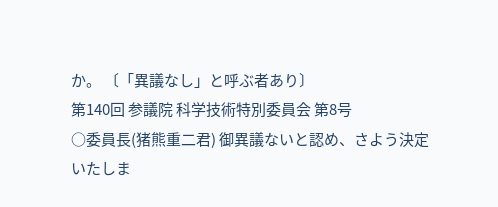か。 〔「異議なし」と呼ぶ者あり〕
第140回 参議院 科学技術特別委員会 第8号
○委員長(猪熊重二君) 御異議ないと認め、さよう決定いたしま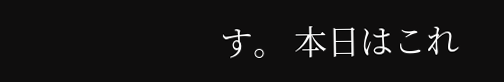す。 本日はこれ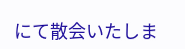にて散会いたしま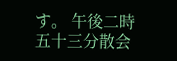す。 午後二時五十三分散会